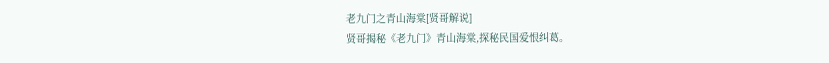老九门之青山海棠[贤哥解说]
贤哥揭秘《老九门》青山海棠,探秘民国爱恨纠葛。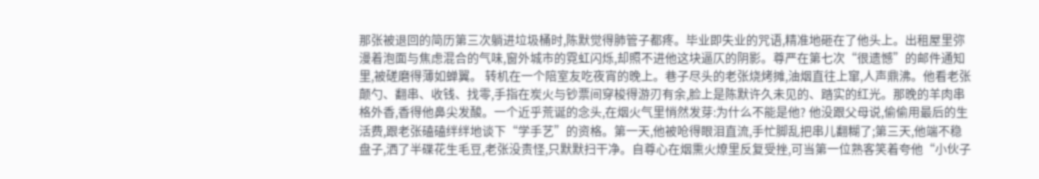那张被退回的简历第三次躺进垃圾桶时,陈默觉得肺管子都疼。毕业即失业的咒语,精准地砸在了他头上。出租屋里弥漫着泡面与焦虑混合的气味,窗外城市的霓虹闪烁,却照不进他这块逼仄的阴影。尊严在第七次“很遗憾”的邮件通知里,被磋磨得薄如蝉翼。 转机在一个陪室友吃夜宵的晚上。巷子尽头的老张烧烤摊,油烟直往上窜,人声鼎沸。他看老张颠勺、翻串、收钱、找零,手指在炭火与钞票间穿梭得游刃有余,脸上是陈默许久未见的、踏实的红光。那晚的羊肉串格外香,香得他鼻尖发酸。一个近乎荒诞的念头,在烟火气里悄然发芽:为什么不能是他? 他没跟父母说,偷偷用最后的生活费,跟老张磕磕绊绊地谈下“学手艺”的资格。第一天,他被呛得眼泪直流,手忙脚乱把串儿翻糊了;第三天,他端不稳盘子,洒了半碟花生毛豆,老张没责怪,只默默扫干净。自尊心在烟熏火燎里反复受挫,可当第一位熟客笑着夸他“小伙子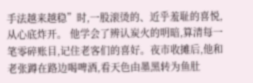手法越来越稳”时,一股滚烫的、近乎羞耻的喜悦,从心底炸开。 他学会了辨认炭火的明暗,算清每一笔零碎账目,记住老客们的喜好。夜市收摊后,他和老张蹲在路边喝啤酒,看天色由墨黑转为鱼肚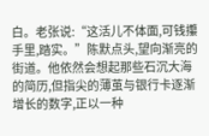白。老张说:“这活儿不体面,可钱攥手里,踏实。”陈默点头,望向渐亮的街道。他依然会想起那些石沉大海的简历,但指尖的薄茧与银行卡逐渐增长的数字,正以一种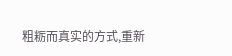粗粝而真实的方式,重新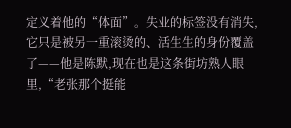定义着他的“体面”。失业的标签没有消失,它只是被另一重滚烫的、活生生的身份覆盖了——他是陈默,现在也是这条街坊熟人眼里,“老张那个挺能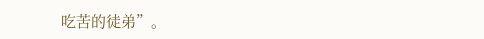吃苦的徒弟”。